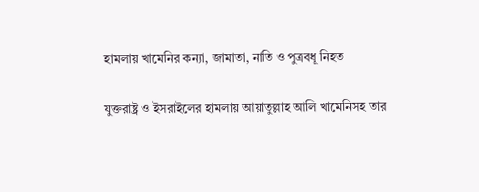হামলায় খামেনির কন্যা, জামাতা, নাতি ও পুত্রবধূ নিহত

যুক্তরাষ্ট্র ও ইসরাইলের হামলায় আয়াতুল্লাহ আলি খামেনিসহ তার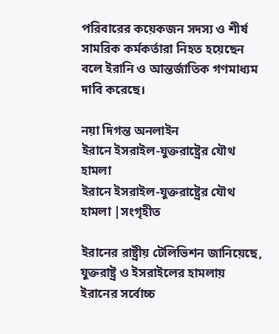পরিবারের কয়েকজন সদস্য ও শীর্ষ সামরিক কর্মকর্তারা নিহত হয়েছেন বলে ইরানি ও আন্তর্জাতিক গণমাধ্যম দাবি করেছে।

নয়া দিগন্ত অনলাইন
ইরানে ইসরাইল-যুক্তরাষ্ট্রের যৌথ হামলা
ইরানে ইসরাইল-যুক্তরাষ্ট্রের যৌথ হামলা |সংগৃহীত

ইরানের রাষ্ট্রীয় টেলিভিশন জানিয়েছে, যুক্তরাষ্ট্র ও ইসরাইলের হামলায় ইরানের সর্বোচ্চ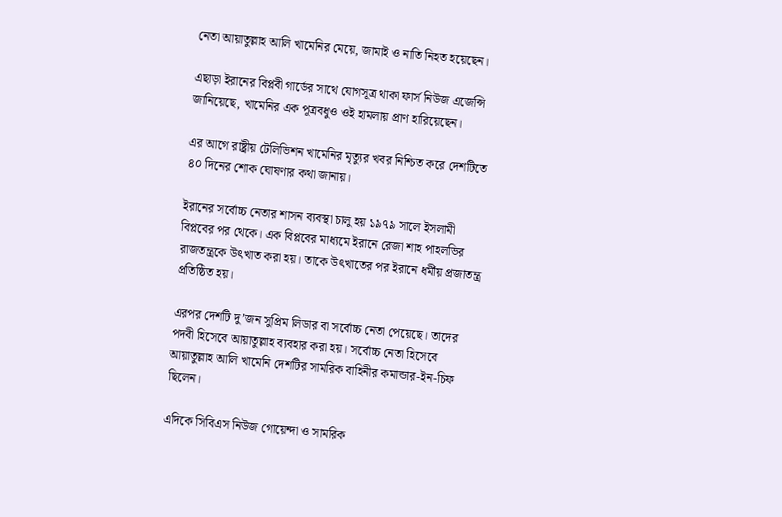নেতা আয়াতুল্লাহ আলি খামেনির মেয়ে, জামাই ও নাতি নিহত হয়েছেন।

এছাড়া ইরানের বিপ্লবী গার্ডের সাথে যোগসূত্র থাকা ফার্স নিউজ এজেন্সি জানিয়েছে, খামেনির এক পূত্রবধুও ওই হামলায় প্রাণ হারিয়েছেন।

এর আগে রাষ্ট্রীয় টেলিভিশন খামেনির মৃত্যুর খবর নিশ্চিত করে দেশটিতে ৪০ দিনের শোক ঘোষণার কথা জানায়।

ইরানের সর্বোচ্চ নেতার শাসন ব্যবস্থা চালু হয় ১৯৭৯ সালে ইসলামী বিপ্লবের পর থেকে। এক বিপ্লবের মাধ্যমে ইরানে রেজা শাহ পাহলভির রাজতন্ত্রকে উৎখাত করা হয়। তাকে উৎখাতের পর ইরানে ধর্মীয় প্রজাতন্ত্র প্রতিষ্ঠিত হয়।

এরপর দেশটি দু’জন সুপ্রিম লিডার বা সর্বোচ্চ নেতা পেয়েছে। তাদের পদবী হিসেবে আয়াতুল্লাহ ব্যবহার করা হয়। সর্বোচ্চ নেতা হিসেবে আয়াতুল্লাহ আলি খামেনি দেশটির সামরিক বাহিনীর কমান্ডার-ইন-চিফ ছিলেন।

এদিকে সিবিএস নিউজ গোয়েন্দা ও সামরিক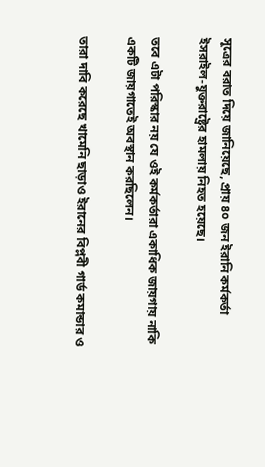সূত্রের বরাত দিয়ে জানিয়েছে, প্রায় ৪০ জন ইরানি কর্মকর্তা ইসরাইল-যুক্তরাষ্ট্রের হামলায় নিহত হয়েছে।

তবে এটা পরিস্কার নয় যে ওই কর্মকর্তারা একাধিক জায়গায় নাকি একটি জায়গাতেই অবস্থান করছিলেন।

তারা দাবি করেছে খামেনি ছাড়াও ইরানের বিপ্লবী গার্ড কমান্ডার ও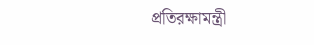প্রতিরক্ষামন্ত্রী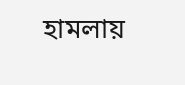হামলায়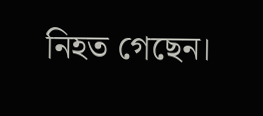নিহত গেছেন।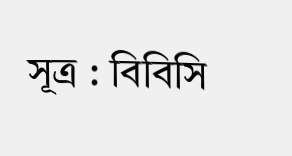সূত্র : বিবিসি